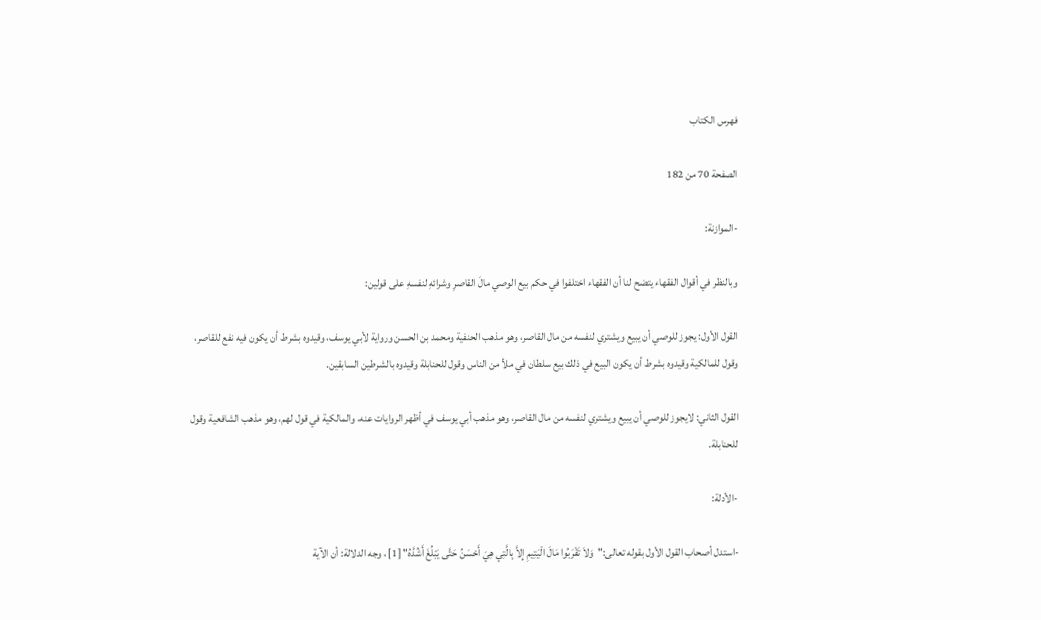فهرس الكتاب

الصفحة 70 من 182

-الموازنة:

وبالنظر في أقوال الفقهاء يتضح لنا أن الفقهاء اختلفوا في حكم بيع الوصي مالَ القاصرِ وشرائهِ لنفسهِ على قولين:

القول الأول: يجوز للوصي أن يبيع ويشتري لنفسه من مال القاصر، وهو مذهب الحنفية ومحمد بن الحسن ورواية لأبي يوسف، وقيدوه بشرط أن يكون فيه نفع للقاصر، وقول للمالكية وقيدوه بشرط أن يكون البيع في ذلك بيع سلطان في ملأ من الناس وقول للحنابلة وقيدوه بالشرطين السابقين.

القول الثاني: لايجوز للوصي أن يبيع ويشتري لنفسه من مال القاصر، وهو مذهب أبي يوسف في أظهر الروايات عنه، والمالكية في قول لهم، وهو مذهب الشافعية وقول للحنابلة.

-الأدلة:

-استدل أصحاب القول الأول بقوله تعالى:"وَلاَ تَقْرَبُوا مَالَ الْيَتِيمِ إِلاَّ بِالَّتِي هِيَ أَحْسَنُ حَتَّى يَبْلُغَ أَشُدَّهُ" [1] ، وجه الدلالة: أن الآية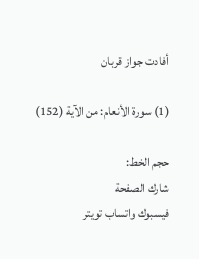أفادت جواز قربان

(1) سورة الأنعام: من الآية (152)

حجم الخط:
شارك الصفحة
فيسبوك واتساب تويتر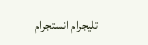تليجرام انستجرام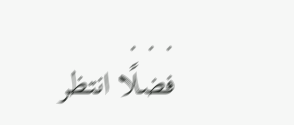. . .
فضلًا انتظر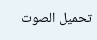تحميل الصوت